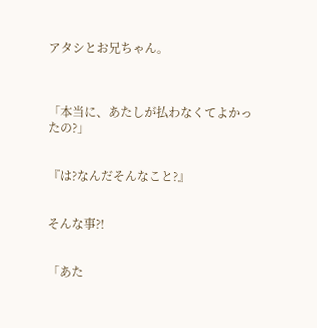アタシとお兄ちゃん。



「本当に、あたしが払わなくてよかったの?」


『は?なんだそんなこと?』


そんな事?!


「あた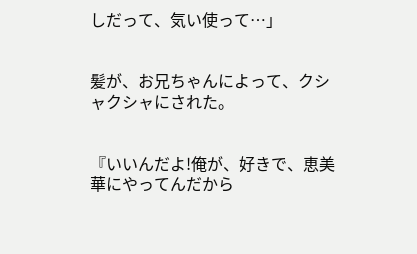しだって、気い使って…」


髪が、お兄ちゃんによって、クシャクシャにされた。


『いいんだよ!俺が、好きで、恵美華にやってんだから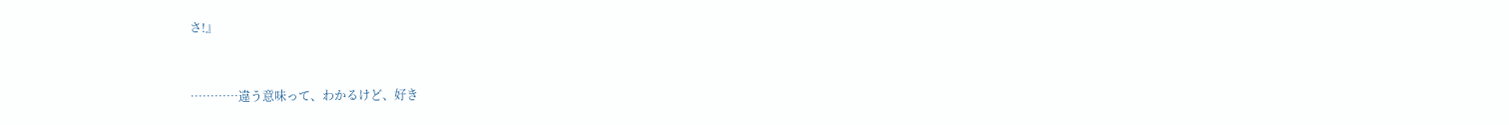さ!』


…………違う意味って、わかるけど、好き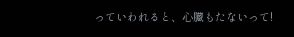っていわれると、心臓もたないって!